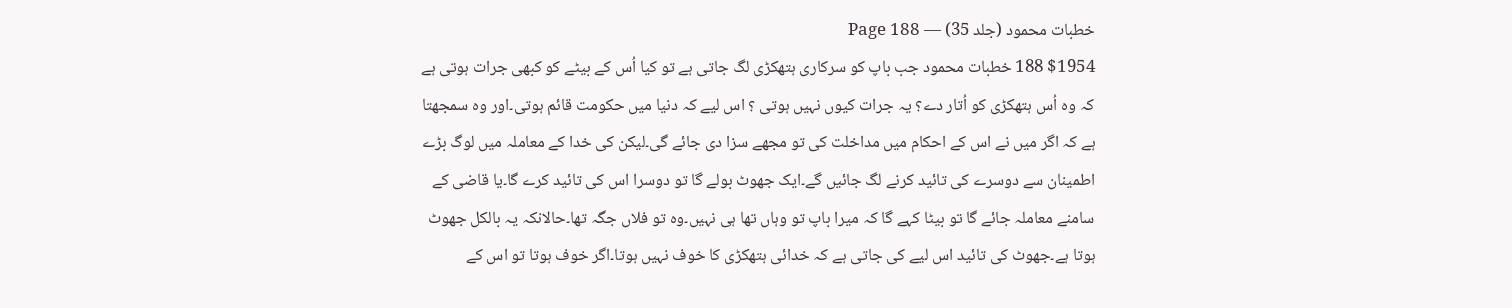خطبات محمود (جلد 35) — Page 188
$1954 188 خطبات محمود جب باپ کو سرکاری ہتھکڑی لگ جاتی ہے تو کیا اُس کے بیٹے کو کبھی جرات ہوتی ہے کہ وہ اُس ہتھکڑی کو اُتار دے؟ یہ جرات کیوں نہیں ہوتی ؟ اس لیے کہ دنیا میں حکومت قائم ہوتی۔اور وہ سمجھتا ہے کہ اگر میں نے اس کے احکام میں مداخلت کی تو مجھے سزا دی جائے گی۔لیکن کی خدا کے معاملہ میں لوگ بڑے اطمینان سے دوسرے کی تائید کرنے لگ جائیں گے۔ایک جھوٹ بولے گا تو دوسرا اس کی تائید کرے گا۔یا قاضی کے سامنے معاملہ جائے گا تو بیٹا کہے گا کہ میرا باپ تو وہاں تھا ہی نہیں۔وہ تو فلاں جگہ تھا۔حالانکہ یہ بالکل جھوٹ ہوتا ہے۔جھوٹ کی تائید اس لیے کی جاتی ہے کہ خدائی ہتھکڑی کا خوف نہیں ہوتا۔اگر خوف ہوتا تو اس کے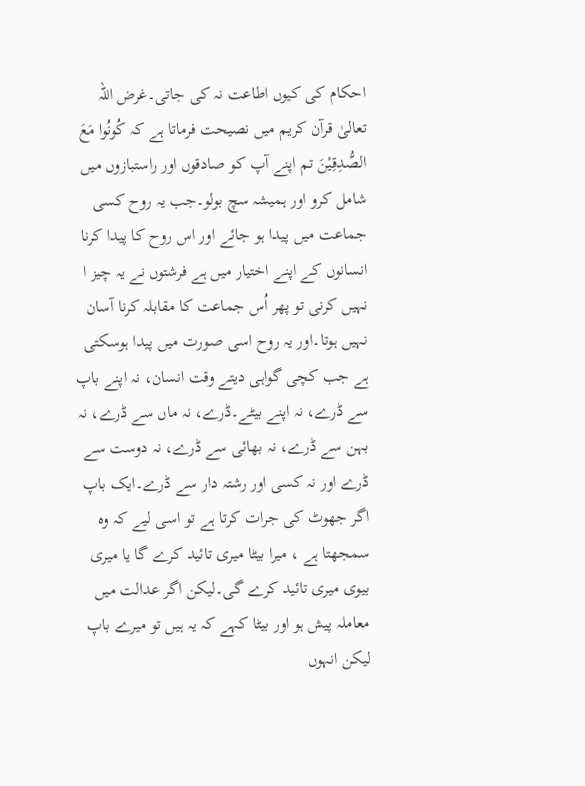احکام کی کیوں اطاعت نہ کی جاتی۔غرض اللہ تعالیٰ قرآن کریم میں نصیحت فرماتا ہے کہ كُونُوا مَعَ الصُّدِقِيْنَ تم اپنے آپ کو صادقوں اور راستبازوں میں شامل کرو اور ہمیشہ سچ بولو۔جب یہ روح کسی جماعت میں پیدا ہو جائے اور اس روح کا پیدا کرنا انسانوں کے اپنے اختیار میں ہے فرشتوں نے یہ چیز ا نہیں کرنی تو پھر اُس جماعت کا مقابلہ کرنا آسان نہیں ہوتا۔اور یہ روح اسی صورت میں پیدا ہوسکتی ہے جب کچی گواہی دیتے وقت انسان، نہ اپنے باپ سے ڈرے، نہ اپنے بیٹے۔ڈرے، نہ ماں سے ڈرے، نہ بہن سے ڈرے، نہ بھائی سے ڈرے، نہ دوست سے ڈرے اور نہ کسی اور رشتہ دار سے ڈرے۔ایک باپ اگر جھوٹ کی جرات کرتا ہے تو اسی لیے کہ وہ سمجھتا ہے ، میرا بیٹا میری تائید کرے گا یا میری بیوی میری تائید کرے گی۔لیکن اگر عدالت میں معاملہ پیش ہو اور بیٹا کہے کہ یہ ہیں تو میرے باپ لیکن انہوں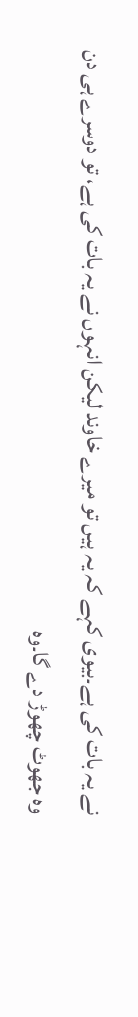نے یہ بات کی ہے۔بیوی کہے کہ یہ ہیں تو میرے خاوند لیکن انہوں نے یہ بات کی ہے، تو دوسرے ہی دن وہ جھوٹ چھوڑ دے گا۔وہ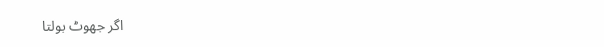اگر جھوٹ بولتا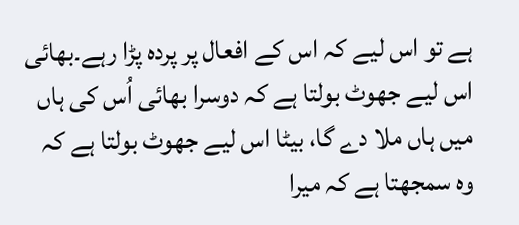ہے تو اس لیے کہ اس کے افعال پر پردہ پڑا رہے۔بھائی اس لیے جھوٹ بولتا ہے کہ دوسرا بھائی اُس کی ہاں میں ہاں ملا دے گا، بیٹا اس لیے جھوٹ بولتا ہے کہ وہ سمجھتا ہے کہ میرا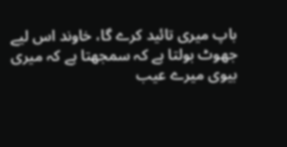باپ میری تائید کرے گا، خاوند اس لیے جھوٹ بولتا ہے کہ سمجھتا ہے کہ میری بیوی میرے عیب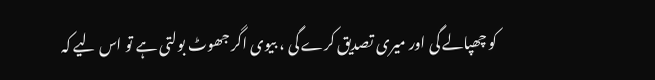کو چھپالے گی اور میری تصدیق کرے گی ، بیوی اگر جھوٹ بولتی ہے تو اس لیے کہ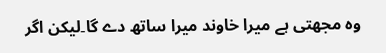وہ مجھتی ہے میرا خاوند میرا ساتھ دے گا۔لیکن اگر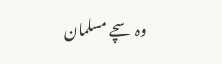وہ سچے مسلمان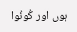ہوں اور كُونُوا